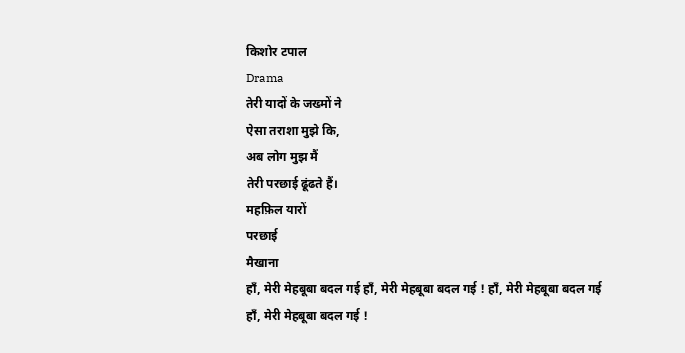किशोर टपाल
Drama
तेरी यादों के जख्मों ने
ऐसा तराशा मुझे कि,
अब लोग मुझ मैं
तेरी परछाई ढूंढते हैं।
महफ़िल यारों
परछाई
मैखाना
हाँ, मेरी मेहबूबा बदल गई हाँ, मेरी मेहबूबा बदल गई ! हाँ, मेरी मेहबूबा बदल गई हाँ, मेरी मेहबूबा बदल गई !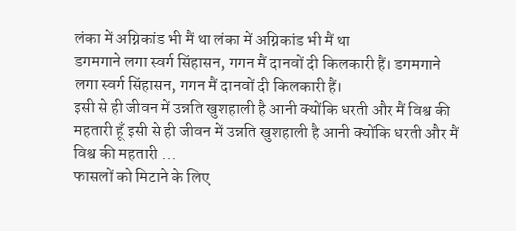लंका में अग्निकांड भी मैं था लंका में अग्निकांड भी मैं था
डगमगाने लगा स्वर्ग सिंहासन, गगन मैं दानवों दी किलकारी हैं। डगमगाने लगा स्वर्ग सिंहासन, गगन मैं दानवों दी किलकारी हैं।
इसी से ही जीवन में उन्नति खुशहाली है आनी क्योंकि धरती और मैं विश्व की महतारी हूँ इसी से ही जीवन में उन्नति खुशहाली है आनी क्योंकि धरती और मैं विश्व की महतारी ...
फासलों को मिटाने के लिए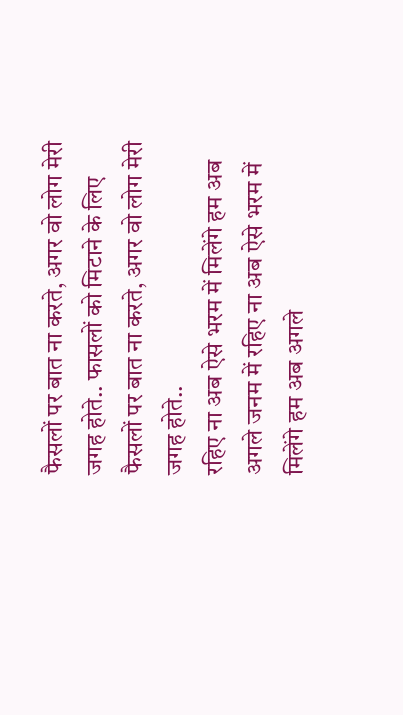फैसलों पर बात ना करते, अगर वो लोग मेरी जगह होते.. फासलों को मिटाने के लिए फैसलों पर बात ना करते, अगर वो लोग मेरी जगह होते..
रहिए ना अब ऐसे भरम में मिलेंगे हम अब अगले जनम में रहिए ना अब ऐसे भरम में मिलेंगे हम अब अगले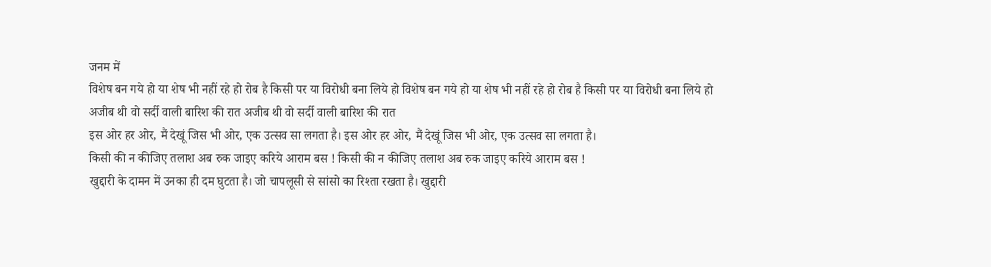जनम में
विशेष बन गये हो या शेष भी नहीं रहे हो रोब है किसी पर या विरोधी बना लिये हो विशेष बन गये हो या शेष भी नहीं रहे हो रोब है किसी पर या विरोधी बना लिये हो
अजीब थी वो सर्दी वाली बारिश की रात अजीब थी वो सर्दी वाली बारिश की रात
इस ओर हर ओर, मैं देखूं जिस भी ओर, एक उत्सव सा लगता है। इस ओर हर ओर, मैं देखूं जिस भी ओर, एक उत्सव सा लगता है।
किसी की न कीजिए तलाश अब रुक जाइए करिये आराम बस ! किसी की न कीजिए तलाश अब रुक जाइए करिये आराम बस !
खुद्दारी के दामन में उनका ही दम घुटता है। जो चापलूसी से सांसो का रिश्ता रखता है। खुद्दारी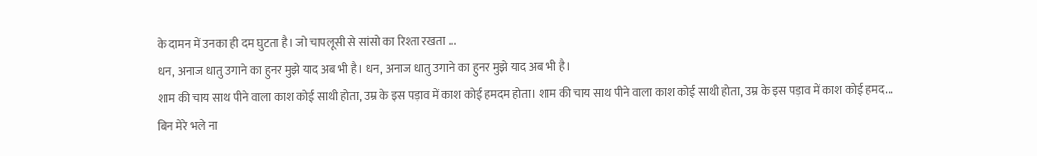के दामन में उनका ही दम घुटता है। जो चापलूसी से सांसो का रिश्ता रखता ...
धन, अनाज धातु उगाने का हुनर मुझे याद अब भी है। धन, अनाज धातु उगाने का हुनर मुझे याद अब भी है।
शाम की चाय साथ पीने वाला काश कोई साथी होता, उम्र के इस पड़ाव में काश कोई हमदम होता। शाम की चाय साथ पीने वाला काश कोई साथी होता, उम्र के इस पड़ाव में काश कोई हमद...
बिन मेरे भले ना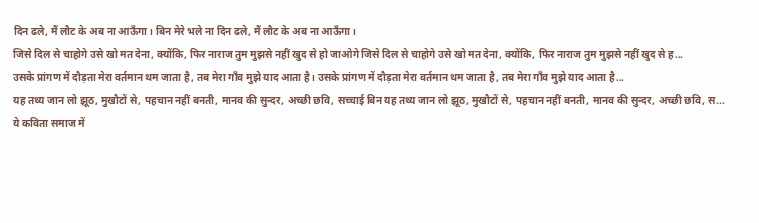दिन ढले, मैं लौट के अब ना आऊँगा। बिन मेरे भले ना दिन ढले, मैं लौट के अब ना आऊँगा।
जिसे दिल से चाहोगे उसे खो मत देना, क्योंकि, फिर नाराज तुम मुझसे नहीं खुद से हो जाओगे जिसे दिल से चाहोगे उसे खो मत देना, क्योंकि, फिर नाराज तुम मुझसे नहीं खुद से ह...
उसके प्रांगण में दौड़ता मेरा वर्तमान थम जाता है, तब मेरा गाँव मुझे याद आता है। उसके प्रांगण में दौड़ता मेरा वर्तमान थम जाता है, तब मेरा गाँव मुझे याद आता है...
यह तथ्य जान लो झूठ, मुखौटों से, पहचान नहीं बनती, मानव की सुन्दर, अच्छी छवि, सच्चाई बिन यह तथ्य जान लो झूठ, मुखौटों से, पहचान नहीं बनती, मानव की सुन्दर, अच्छी छवि, स...
ये कविता समाज में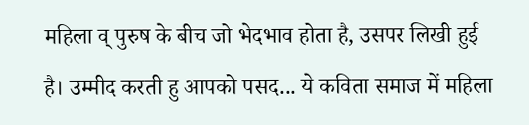महिला व् पुरुष के बीच जो भेदभाव होता है, उसपर लिखी हुई है। उम्मीद करती हु आपको पसद... ये कविता समाज में महिला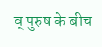व् पुरुष के बीच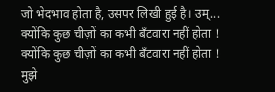जो भेदभाव होता है, उसपर लिखी हुई है। उम्...
क्योंकि कुछ चीज़ों का कभी बँटवारा नहीं होता ! क्योंकि कुछ चीज़ों का कभी बँटवारा नहीं होता !
मुझे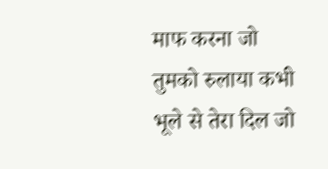माफ करना जो तुमको रुलाया कभी भूले से तेरा दिल जो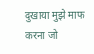दुखाया मुझे माफ करना जो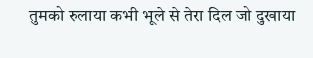तुमको रुलाया कभी भूले से तेरा दिल जो दुखाया